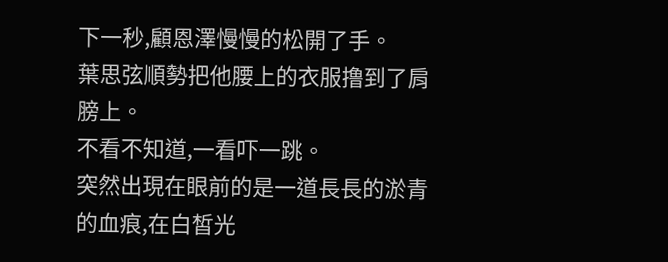下一秒,顧恩澤慢慢的松開了手。
葉思弦順勢把他腰上的衣服撸到了肩膀上。
不看不知道,一看吓一跳。
突然出現在眼前的是一道長長的淤青的血痕,在白皙光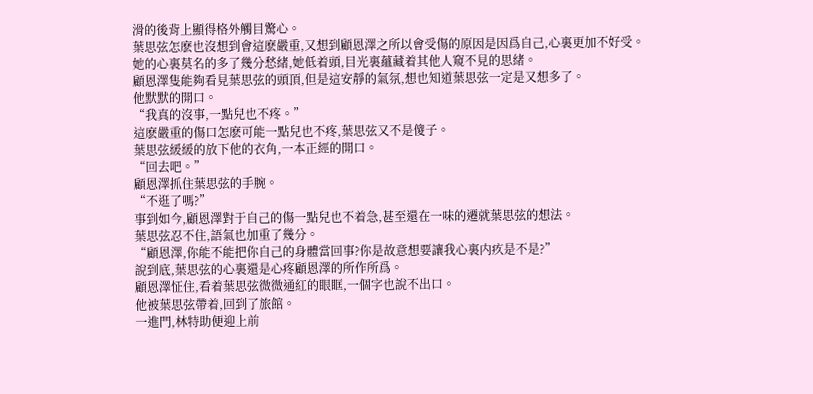滑的後背上顯得格外觸目驚心。
葉思弦怎麽也沒想到會這麽嚴重,又想到顧恩澤之所以會受傷的原因是因爲自己,心裏更加不好受。
她的心裏莫名的多了幾分愁緒,她低着頭,目光裏蘊藏着其他人窺不見的思緒。
顧恩澤隻能夠看見葉思弦的頭頂,但是這安靜的氣氛,想也知道葉思弦一定是又想多了。
他默默的開口。
“我真的沒事,一點兒也不疼。”
這麽嚴重的傷口怎麽可能一點兒也不疼,葉思弦又不是傻子。
葉思弦緩緩的放下他的衣角,一本正經的開口。
“回去吧。”
顧恩澤抓住葉思弦的手腕。
“不逛了嗎?”
事到如今,顧恩澤對于自己的傷一點兒也不着急,甚至還在一味的遷就葉思弦的想法。
葉思弦忍不住,語氣也加重了幾分。
“顧恩澤,你能不能把你自己的身體當回事?你是故意想要讓我心裏内疚是不是?”
說到底,葉思弦的心裏還是心疼顧恩澤的所作所爲。
顧恩澤怔住,看着葉思弦微微通紅的眼眶,一個字也說不出口。
他被葉思弦帶着,回到了旅館。
一進門,林特助便迎上前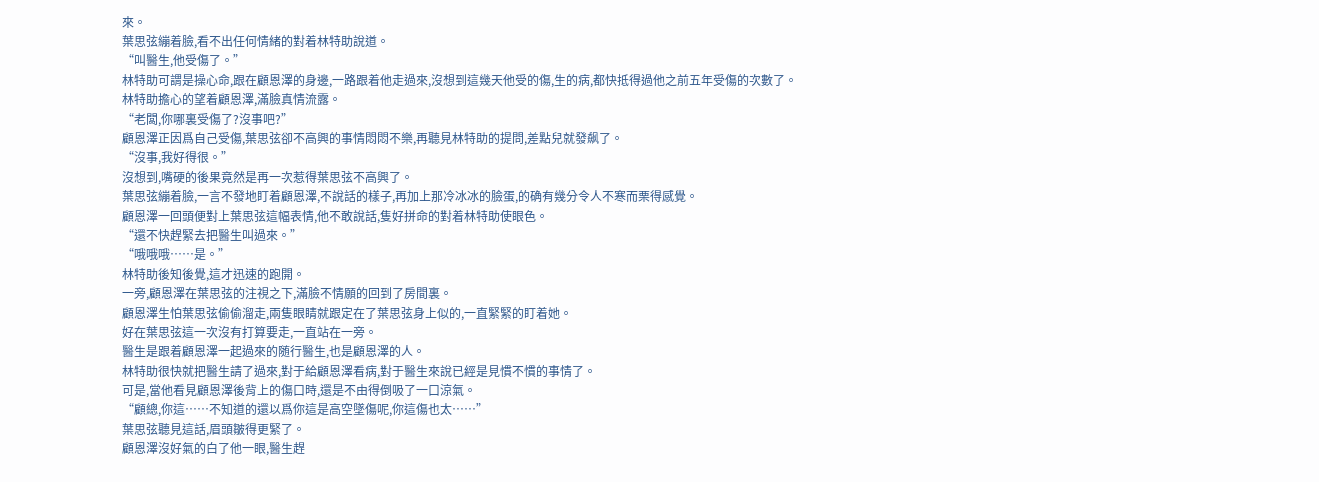來。
葉思弦繃着臉,看不出任何情緒的對着林特助說道。
“叫醫生,他受傷了。”
林特助可謂是操心命,跟在顧恩澤的身邊,一路跟着他走過來,沒想到這幾天他受的傷,生的病,都快抵得過他之前五年受傷的次數了。
林特助擔心的望着顧恩澤,滿臉真情流露。
“老闆,你哪裏受傷了?沒事吧?”
顧恩澤正因爲自己受傷,葉思弦卻不高興的事情悶悶不樂,再聽見林特助的提問,差點兒就發飙了。
“沒事,我好得很。”
沒想到,嘴硬的後果竟然是再一次惹得葉思弦不高興了。
葉思弦繃着臉,一言不發地盯着顧恩澤,不說話的樣子,再加上那冷冰冰的臉蛋,的确有幾分令人不寒而栗得感覺。
顧恩澤一回頭便對上葉思弦這幅表情,他不敢說話,隻好拼命的對着林特助使眼色。
“還不快趕緊去把醫生叫過來。”
“哦哦哦……是。”
林特助後知後覺,這才迅速的跑開。
一旁,顧恩澤在葉思弦的注視之下,滿臉不情願的回到了房間裏。
顧恩澤生怕葉思弦偷偷溜走,兩隻眼睛就跟定在了葉思弦身上似的,一直緊緊的盯着她。
好在葉思弦這一次沒有打算要走,一直站在一旁。
醫生是跟着顧恩澤一起過來的随行醫生,也是顧恩澤的人。
林特助很快就把醫生請了過來,對于給顧恩澤看病,對于醫生來說已經是見慣不慣的事情了。
可是,當他看見顧恩澤後背上的傷口時,還是不由得倒吸了一口涼氣。
“顧總,你這……不知道的還以爲你這是高空墜傷呢,你這傷也太……”
葉思弦聽見這話,眉頭皺得更緊了。
顧恩澤沒好氣的白了他一眼,醫生趕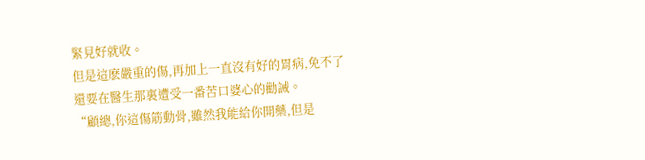緊見好就收。
但是這麽嚴重的傷,再加上一直沒有好的胃病,免不了還要在醫生那裏遭受一番苦口婆心的勸誡。
“顧總,你這傷筋動骨,雖然我能給你開藥,但是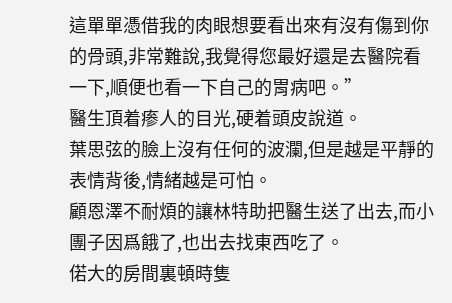這單單憑借我的肉眼想要看出來有沒有傷到你的骨頭,非常難說,我覺得您最好還是去醫院看一下,順便也看一下自己的胃病吧。”
醫生頂着瘆人的目光,硬着頭皮說道。
葉思弦的臉上沒有任何的波瀾,但是越是平靜的表情背後,情緒越是可怕。
顧恩澤不耐煩的讓林特助把醫生送了出去,而小團子因爲餓了,也出去找東西吃了。
偌大的房間裏頓時隻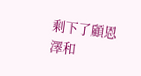剩下了顧恩澤和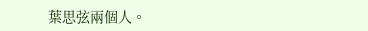葉思弦兩個人。